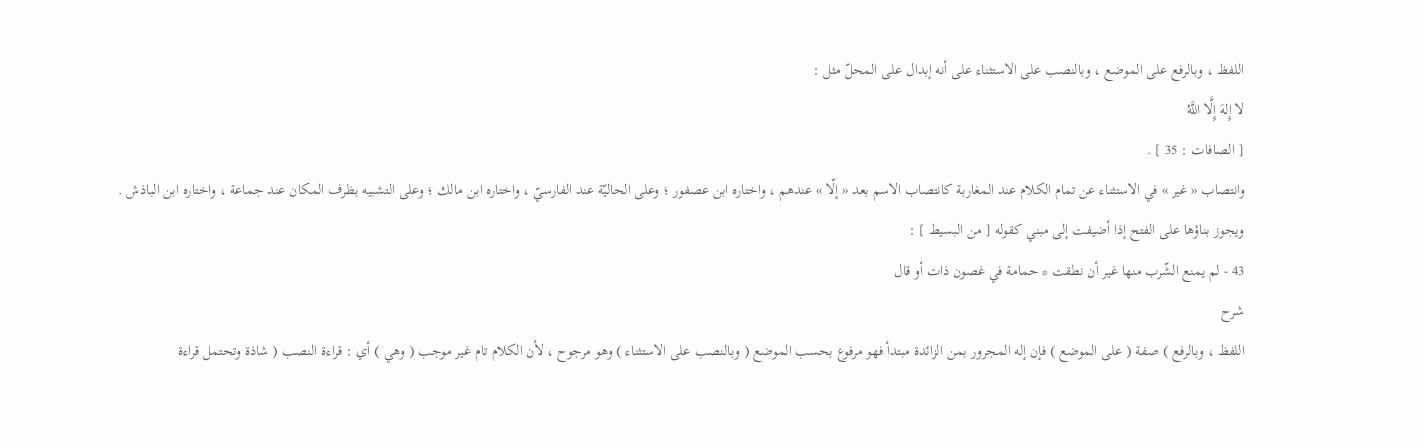اللفظ ، وبالرفع على الموضع ، وبالنصب على الاستثناء على أنه إبدال على المحلّ مثل :
لا إِلهَ إِلَّا اللَّهُ
[ الصافات : 35 ] .
وانتصاب « غير » في الاستثناء عن تمام الكلام عند المغاربة كانتصاب الاسم بعد « إلّا » عندهم ، واختاره ابن عصفور ؛ وعلى الحاليّة عند الفارسيّ ، واختاره ابن مالك ؛ وعلى التشبيه بظرف المكان عند جماعة ، واختاره ابن الباذش .
ويجوز بناؤها على الفتح إذا أضيفت إلى مبني كقوله [ من البسيط ] :
43 - لم يمنع الشّرب منها غير أن نطقت * حمامة في غصون ذات أو قال
شرح
اللفظ ، وبالرفع ) صفة ( على الموضع ) فإن إله المجرور بمن الزائدة مبتدأ فهو مرفوع بحسب الموضع ( وبالنصب على الاستثناء ) وهو مرجوح ، لأن الكلام تام غير موجب ( وهي ) أي : قراءة النصب ( شاذة وتحتمل قراءة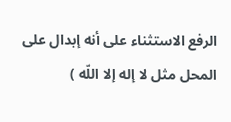الرفع الاستثناء على أنه إبدال على المحل مثل لا إله إلا اللّه )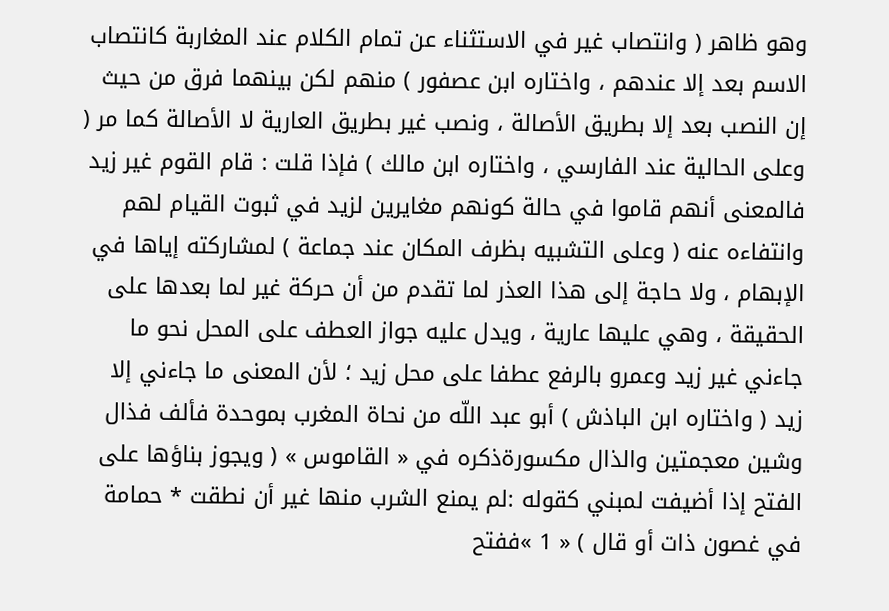وهو ظاهر ( وانتصاب غير في الاستثناء عن تمام الكلام عند المغاربة كانتصاب الاسم بعد إلا عندهم ، واختاره ابن عصفور ) منهم لكن بينهما فرق من حيث إن النصب بعد إلا بطريق الأصالة ، ونصب غير بطريق العارية لا الأصالة كما مر ( وعلى الحالية عند الفارسي ، واختاره ابن مالك ) فإذا قلت : قام القوم غير زيد فالمعنى أنهم قاموا في حالة كونهم مغايرين لزيد في ثبوت القيام لهم وانتفاءه عنه ( وعلى التشبيه بظرف المكان عند جماعة ) لمشاركته إياها في الإبهام ، ولا حاجة إلى هذا العذر لما تقدم من أن حركة غير لما بعدها على الحقيقة ، وهي عليها عارية ، ويدل عليه جواز العطف على المحل نحو ما جاءني غير زيد وعمرو بالرفع عطفا على محل زيد ؛ لأن المعنى ما جاءني إلا زيد ( واختاره ابن الباذش ) أبو عبد اللّه من نحاة المغرب بموحدة فألف فذال وشين معجمتين والذال مكسورةذكره في « القاموس » ( ويجوز بناؤها على الفتح إذا أضيفت لمبني كقوله :لم يمنع الشرب منها غير أن نطقت * حمامة في غصون ذات أو قال ) « 1 »ففتح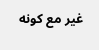غير مع كونه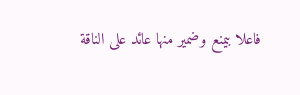فاعلا بيمنع وضمير منها عائد على الناقة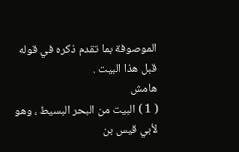الموصوفة بما تقدم ذكره في قوله قبل هذا البيت .
هامش
( 1 ) البيت من البحر البسيط ، وهو لأبي قيس بن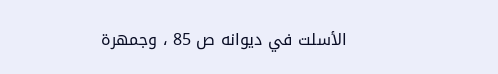الأسلت في ديوانه ص 85 ، وجمهرة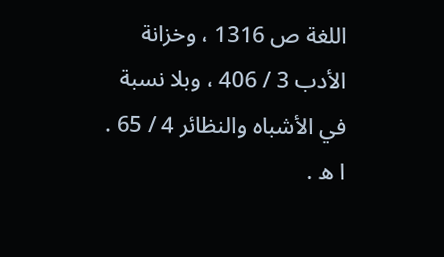اللغة ص 1316 ، وخزانة الأدب 3 / 406 ، وبلا نسبة في الأشباه والنظائر 4 / 65 . ا ه .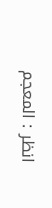انظر : المعجم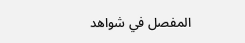المفصل في شواهد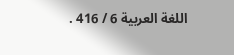اللغة العربية 6 / 416 .